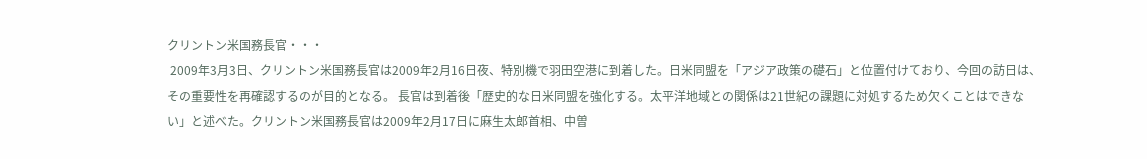クリントン米国務長官・・・
 2009年3月3日、クリントン米国務長官は2009年2月16日夜、特別機で羽田空港に到着した。日米同盟を「アジア政策の礎石」と位置付けており、今回の訪日は、その重要性を再確認するのが目的となる。 長官は到着後「歴史的な日米同盟を強化する。太平洋地域との関係は21世紀の課題に対処するため欠くことはできない」と述べた。クリントン米国務長官は2009年2月17日に麻生太郎首相、中曽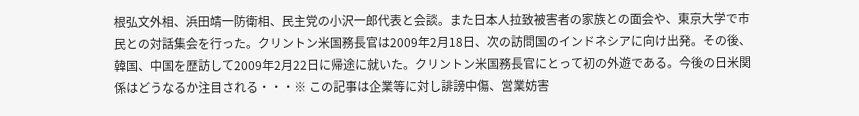根弘文外相、浜田靖一防衛相、民主党の小沢一郎代表と会談。また日本人拉致被害者の家族との面会や、東京大学で市民との対話集会を行った。クリントン米国務長官は2009年2月18日、次の訪問国のインドネシアに向け出発。その後、韓国、中国を歴訪して2009年2月22日に帰途に就いた。クリントン米国務長官にとって初の外遊である。今後の日米関係はどうなるか注目される・・・※ この記事は企業等に対し誹謗中傷、営業妨害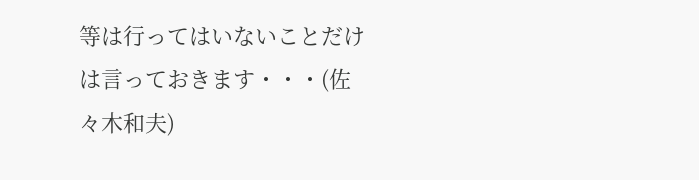等は行ってはいないことだけは言っておきます・・・(佐々木和夫)